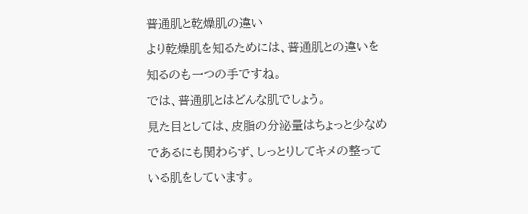普通肌と乾燥肌の違い
より乾燥肌を知るためには、普通肌との違いを知るのも一つの手ですね。
では、普通肌とはどんな肌でしょう。
見た目としては、皮脂の分泌量はちょっと少なめであるにも関わらず、しっとりしてキメの整っている肌をしています。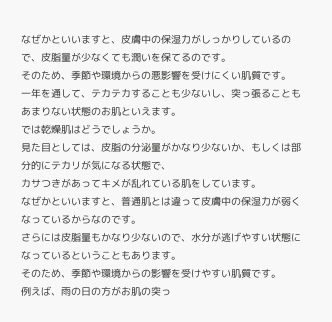なぜかといいますと、皮膚中の保湿力がしっかりしているので、皮脂量が少なくても潤いを保てるのです。
そのため、季節や環境からの悪影響を受けにくい肌質です。
一年を通して、テカテカすることも少ないし、突っ張ることもあまりない状態のお肌といえます。
では乾燥肌はどうでしょうか。
見た目としては、皮脂の分泌量がかなり少ないか、もしくは部分的にテカリが気になる状態で、
カサつきがあってキメが乱れている肌をしています。
なぜかといいますと、普通肌とは違って皮膚中の保湿力が弱くなっているからなのです。
さらには皮脂量もかなり少ないので、水分が逃げやすい状態になっているということもあります。
そのため、季節や環境からの影響を受けやすい肌質です。
例えば、雨の日の方がお肌の突っ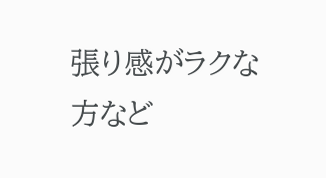張り感がラクな方など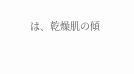は、乾燥肌の傾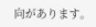向があります。